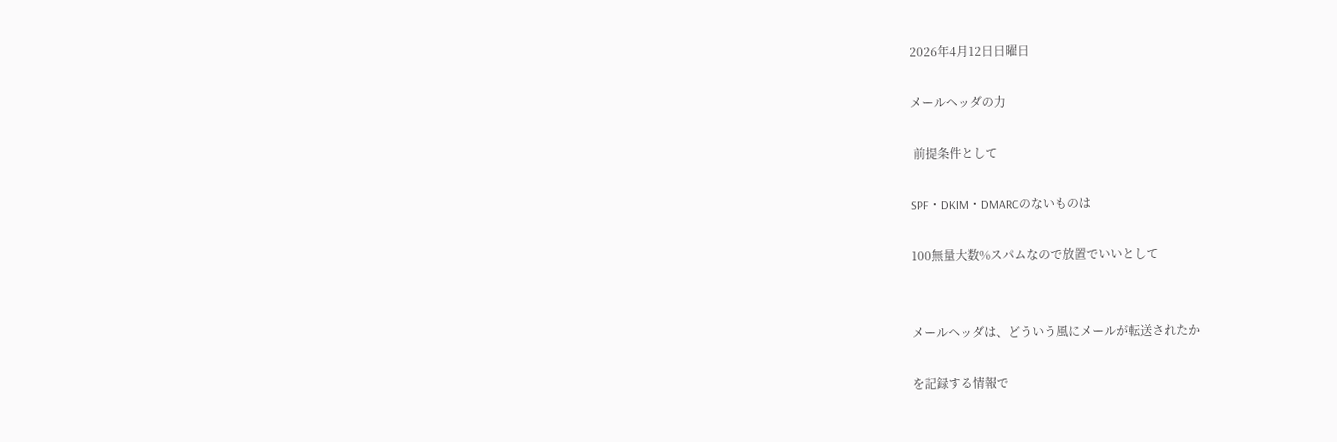2026年4月12日日曜日

メールヘッダの力

 前提条件として

SPF・DKIM・DMARCのないものは

100無量大数%スパムなので放置でいいとして


メールヘッダは、どういう風にメールが転送されたか

を記録する情報で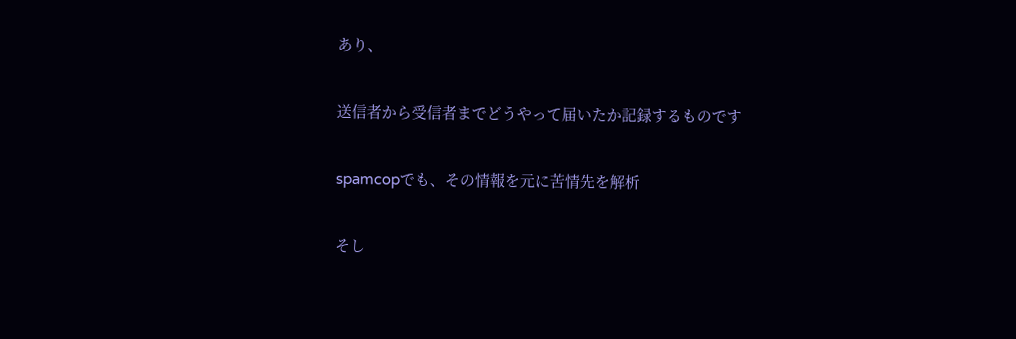あり、

送信者から受信者までどうやって届いたか記録するものです

spamcopでも、その情報を元に苦情先を解析

そし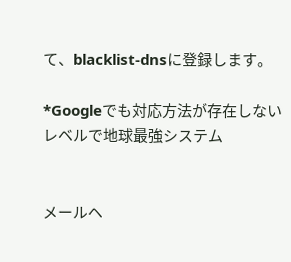て、blacklist-dnsに登録します。

*Googleでも対応方法が存在しないレベルで地球最強システム


メールヘ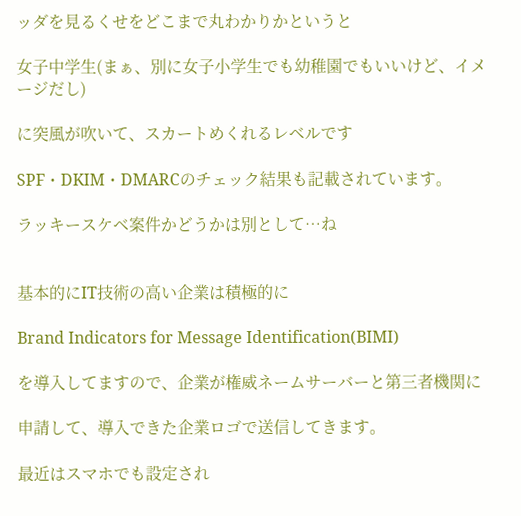ッダを見るくせをどこまで丸わかりかというと

女子中学生(まぁ、別に女子小学生でも幼稚園でもいいけど、イメージだし)

に突風が吹いて、スカートめくれるレベルです

SPF・DKIM・DMARCのチェック結果も記載されています。

ラッキースケベ案件かどうかは別として…ね


基本的にIT技術の高い企業は積極的に

Brand Indicators for Message Identification(BIMI)

を導入してますので、企業が権威ネームサーバーと第三者機関に

申請して、導入できた企業ロゴで送信してきます。

最近はスマホでも設定され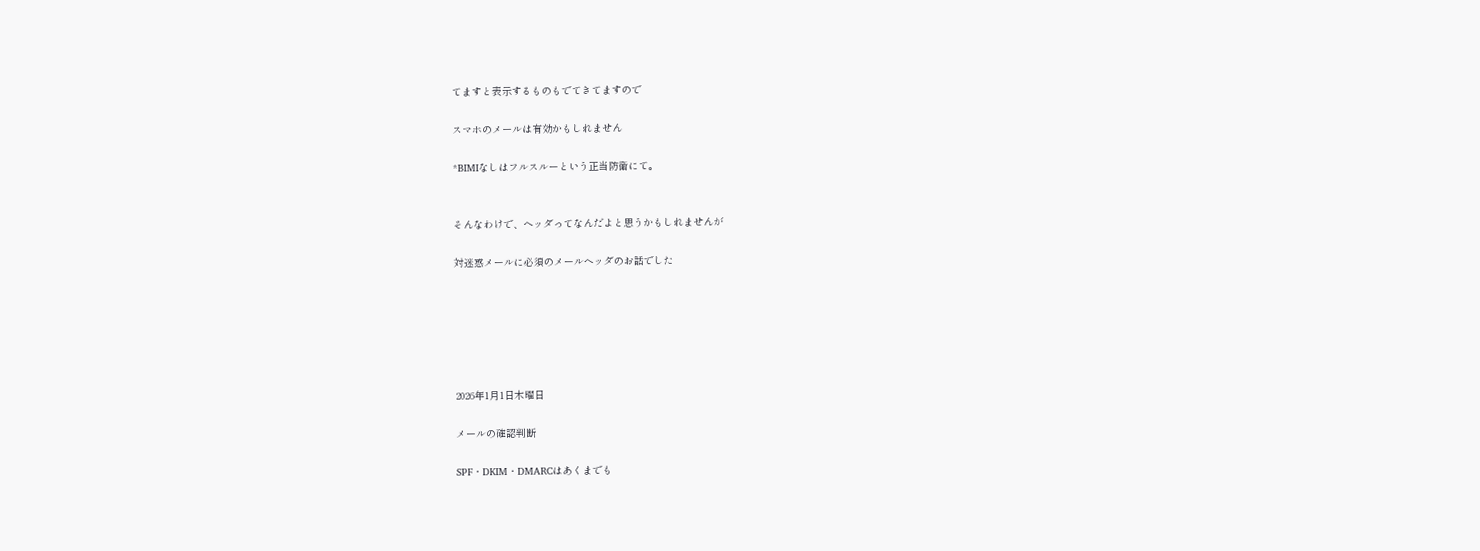てますと表示するものもでてきてますので

スマホのメールは有効かもしれません

*BIMIなしはフルスルーという正当防衛にて。


そんなわけで、ヘッダってなんだよと思うかもしれませんが

対迷惑メールに必須のメールヘッダのお話でした






2026年1月1日木曜日

メールの確認判断

SPF・DKIM・DMARCはあくまでも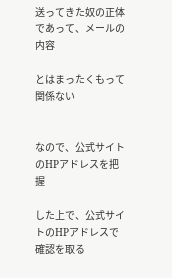送ってきた奴の正体であって、メールの内容

とはまったくもって関係ない


なので、公式サイトのHPアドレスを把握

した上で、公式サイトのHPアドレスで確認を取る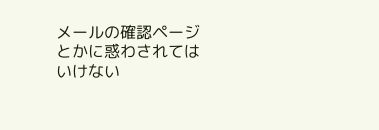メールの確認ページとかに惑わされてはいけない